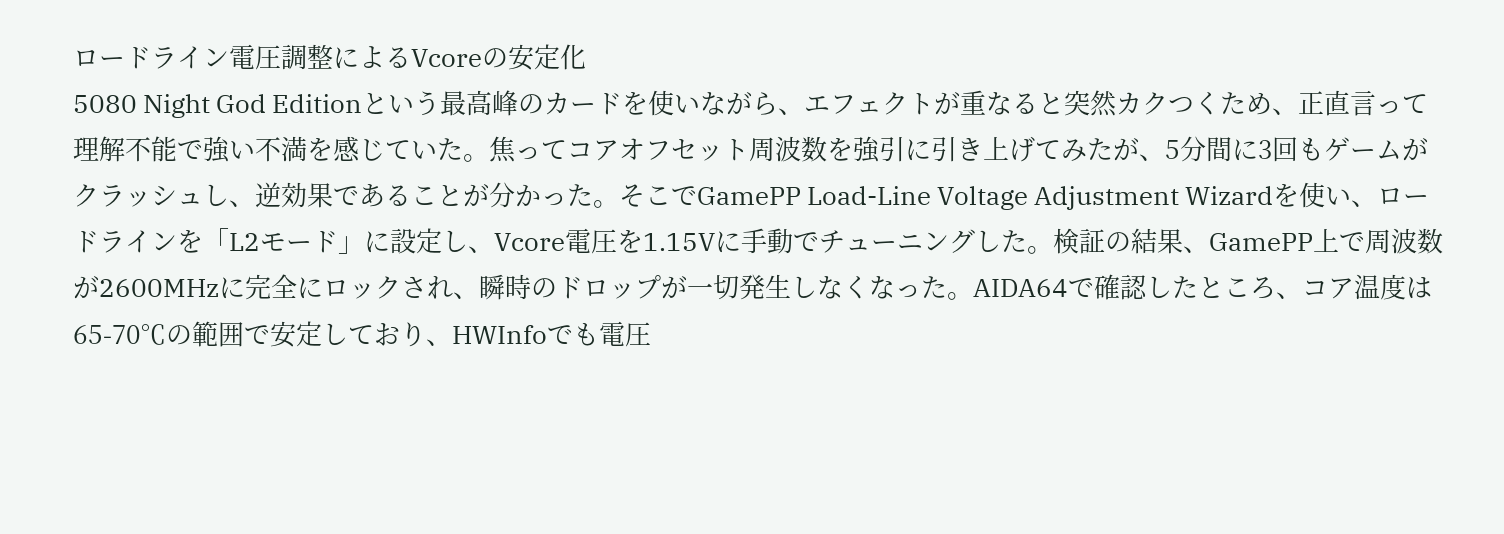ロードライン電圧調整によるVcoreの安定化
5080 Night God Editionという最高峰のカードを使いながら、エフェクトが重なると突然カクつくため、正直言って理解不能で強い不満を感じていた。焦ってコアオフセット周波数を強引に引き上げてみたが、5分間に3回もゲームがクラッシュし、逆効果であることが分かった。そこでGamePP Load-Line Voltage Adjustment Wizardを使い、ロードラインを「L2モード」に設定し、Vcore電圧を1.15Vに手動でチューニングした。検証の結果、GamePP上で周波数が2600MHzに完全にロックされ、瞬時のドロップが一切発生しなくなった。AIDA64で確認したところ、コア温度は65-70℃の範囲で安定しており、HWInfoでも電圧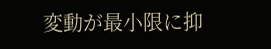変動が最小限に抑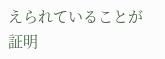えられていることが証明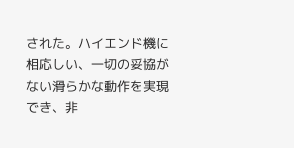された。ハイエンド機に相応しい、一切の妥協がない滑らかな動作を実現でき、非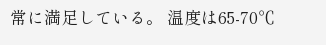常に満足している。 温度は65-70℃